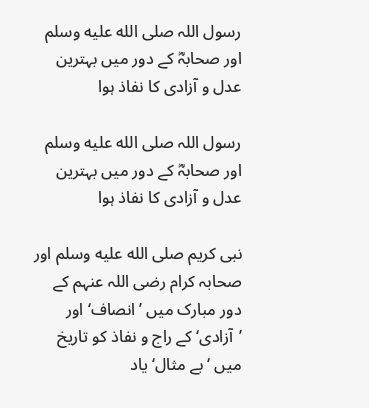رسول اللہ صلى الله عليه وسلم اور صحابہؓ کے دور میں بہترین عدل و آزادی کا نفاذ ہوا

رسول اللہ صلى الله عليه وسلم اور صحابہؓ کے دور میں بہترین عدل و آزادی کا نفاذ ہوا

نبی کریم صلى الله عليه وسلم اور صحابہ کرام رضی اللہ عنہم کے دور مبارک میں ’انصاف‘ اور ’آزادی‘ کے راج و نفاذ کو تاریخ میں ‘بے مثال‘ یاد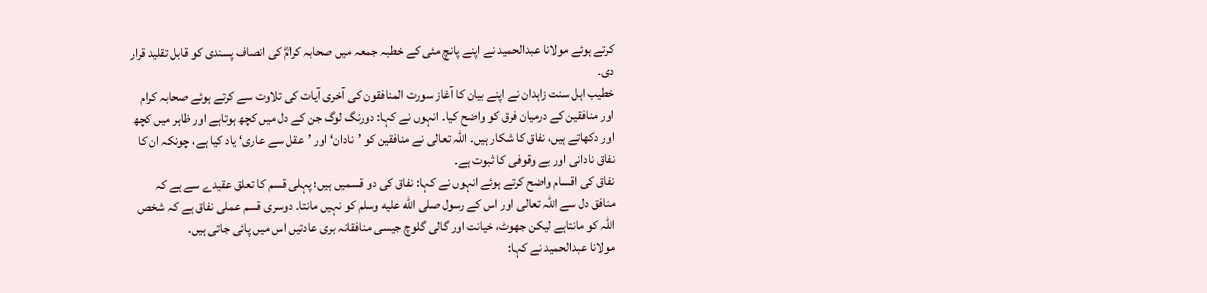کرتے ہوئے مولانا عبدالحمید نے اپنے پانچ مئی کے خطبہ جمعہ میں صحابہ کرامؓ کی انصاف پسندی کو قابل تقلید قرار دی۔
خطیب اہل سنت زاہدان نے اپنے بیان کا آغاز سورت المنافقون کی آخری آیات کی تلاوت سے کرتے ہوئے صحابہ کرام اور منافقین کے درمیان فرق کو واضح کیا۔ انہوں نے کہا: دورنگ لوگ جن کے دل میں کچھ ہوتاہے اور ظاہر میں کچھ اور دکھاتے ہیں، نفاق کا شکار ہیں۔ اللہ تعالی نے منافقین کو ’نادان‘ اور ’عقل سے عاری‘ یاد کیا ہے، چونکہ ان کا نفاق نادانی اور بے وقوفی کا ثبوت ہے۔
نفاق کی اقسام واضح کرتے ہوئے انہوں نے کہا: نفاق کی دو قسمیں ہیں؛ پہلی قسم کا تعلق عقیدے سے ہے کہ منافق دل سے اللہ تعالی اور اس کے رسول صلى الله عليه وسلم کو نہیں مانتا۔ دوسری قسم عملی نفاق ہے کہ شخص اللہ کو مانتاہے لیکن جھوٹ، خیانت اور گالی گلوچ جیسی منافقانہ بری عادتیں اس میں پائی جاتی ہیں۔
مولانا عبدالحمید نے کہا: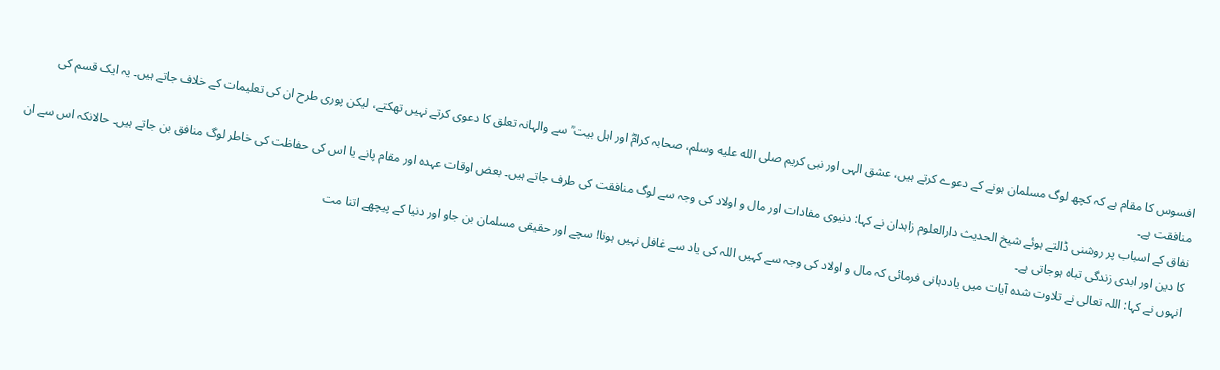افسوس کا مقام ہے کہ کچھ لوگ مسلمان ہونے کے دعوے کرتے ہیں، عشق الہی اور نبی کریم صلى الله عليه وسلم، صحابہ کرامؓ اور اہل بیت ؒ سے والہانہ تعلق کا دعوی کرتے نہیں تھکتے، لیکن پوری طرح ان کی تعلیمات کے خلاف جاتے ہیں۔ یہ ایک قسم کی منافقت ہے۔
نفاق کے اسباب پر روشنی ڈالتے ہوئے شیخ الحدیث دارالعلوم زاہدان نے کہا: دنیوی مفادات اور مال و اولاد کی وجہ سے لوگ منافقت کی طرف جاتے ہیں۔ بعض اوقات عہدہ اور مقام پانے یا اس کی حفاظت کی خاطر لوگ منافق بن جاتے ہیں۔ حالانکہ اس سے ان کا دین اور ابدی زندگی تباہ ہوجاتی ہے۔
انہوں نے کہا: اللہ تعالی نے تلاوت شدہ آیات میں یاددہانی فرمائی کہ مال و اولاد کی وجہ سے کہیں اللہ کی یاد سے غافل نہیں ہونا! سچے اور حقیقی مسلمان بن جاو اور دنیا کے پیچھے اتنا مت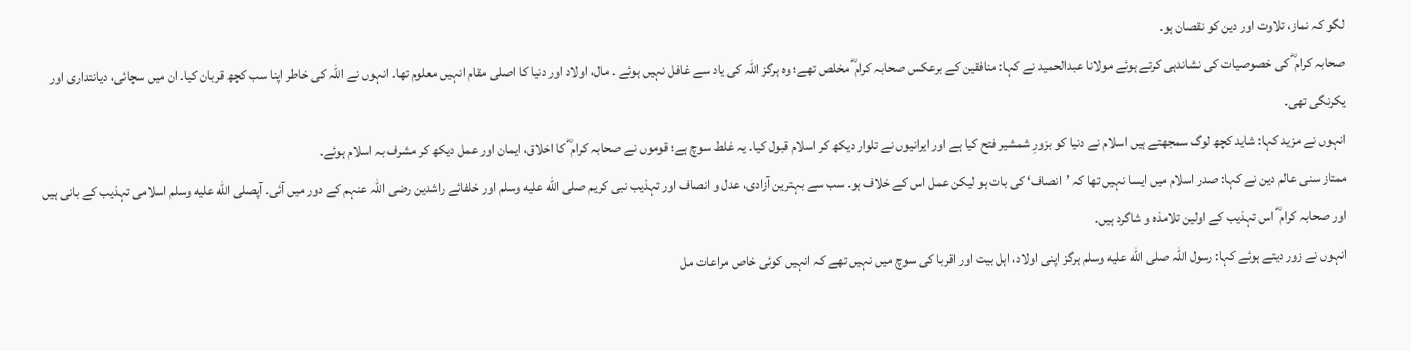لگو کہ نماز، تلاوت اور دین کو نقصان ہو۔
صحابہ کرام ؓ کی خصوصیات کی نشاندہی کرتے ہوئے مولانا عبدالحمید نے کہا: منافقین کے برعکس صحابہ کرام ؓ مخلص تھے؛ وہ ہرگز اللہ کی یاد سے غافل نہیں ہوئے ۔ مال، اولاد اور دنیا کا اصلی مقام انہیں معلوم تھا۔ انہوں نے اللہ کی خاطر اپنا سب کچھ قربان کیا۔ ان میں سچائی، دیانتداری اور یکرنگی تھی۔
انہوں نے مزید کہا: شاید کچھ لوگ سمجھتے ہیں اسلام نے دنیا کو بزورِ شمشیر فتح کیا ہے اور ایرانیوں نے تلوار دیکھ کر اسلام قبول کیا۔ یہ غلط سوچ ہے؛ قوموں نے صحابہ کرام ؓ کا اخلاق، ایمان اور عمل دیکھ کر مشرف بہ اسلام ہوئے۔
ممتاز سنی عالم دین نے کہا: صدر اسلام میں ایسا نہیں تھا کہ ’انصاف‘ کی بات ہو لیکن عمل اس کے خلاف ہو۔ سب سے بہترین آزادی، عدل و انصاف اور تہذیب نبی کریم صلى الله عليه وسلم اور خلفائے راشدین رضی اللہ عنہم کے دور میں آئی۔ آپصلى الله عليه وسلم اسلامی تہذیب کے بانی ہیں اور صحابہ کرام ؓ اس تہذیب کے اولین تلامذہ و شاگرد ہیں۔
انہوں نے زور دیتے ہوئے کہا: رسول اللہ صلى الله عليه وسلم ہرگز اپنی اولاد، اہل بیت اور اقربا کی سوچ میں نہیں تھے کہ انہیں کوئی خاص مراعات مل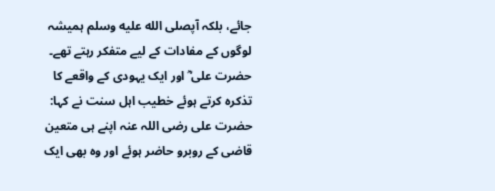جائے، بلکہ آپصلى الله عليه وسلم ہمیشہ لوگوں کے مفادات کے لیے متفکر رہتے تھے۔
حضرت علی ؓ اور ایک یہودی کے واقعے کا تذکرہ کرتے ہوئے خطیب اہل سنت نے کہا: حضرت علی رضی اللہ عنہ اپنے ہی متعین قاضی کے روبرو حاضر ہوئے اور وہ بھی ایک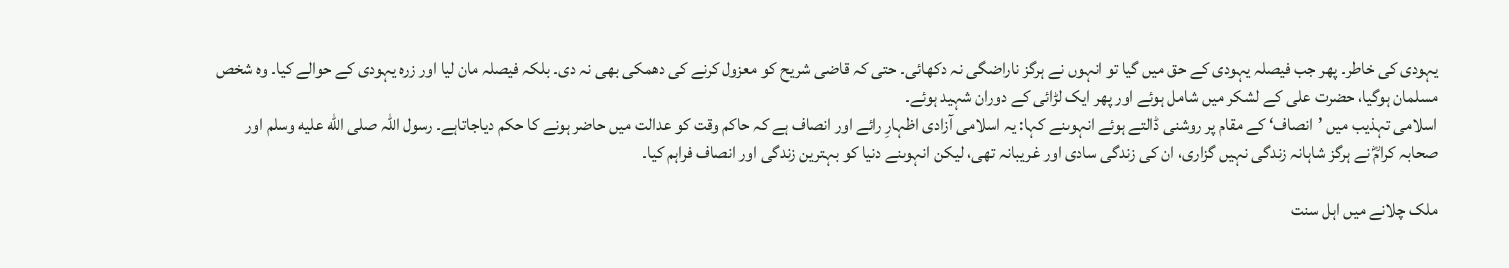یہودی کی خاطر۔ پھر جب فیصلہ یہودی کے حق میں گیا تو انہوں نے ہرگز ناراضگی نہ دکھائی۔ حتی کہ قاضی شریح کو معزول کرنے کی دھمکی بھی نہ دی۔ بلکہ فیصلہ مان لیا اور زرہ یہودی کے حوالے کیا۔ وہ شخص مسلمان ہوگیا، حضرت علی کے لشکر میں شامل ہوئے اور پھر ایک لڑائی کے دوران شہید ہوئے۔
اسلامی تہذیب میں ’انصاف‘ کے مقام پر روشنی ڈالتے ہوئے انہوںنے کہا: یہ اسلامی آزادی اظہارِ رائے اور انصاف ہے کہ حاکم وقت کو عدالت میں حاضر ہونے کا حکم دیاجاتاہے۔ رسول اللہ صلى الله عليه وسلم اور صحابہ کرامؓ نے ہرگز شاہانہ زندگی نہیں گزاری، ان کی زندگی سادی اور غریبانہ تھی، لیکن انہوںنے دنیا کو بہترین زندگی اور انصاف فراہم کیا۔

ملک چلانے میں اہل سنت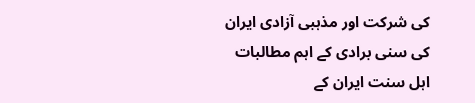کی شرکت اور مذہبی آزادی ایران کی سنی برادی کے اہم مطالبات
اہل سنت ایران کے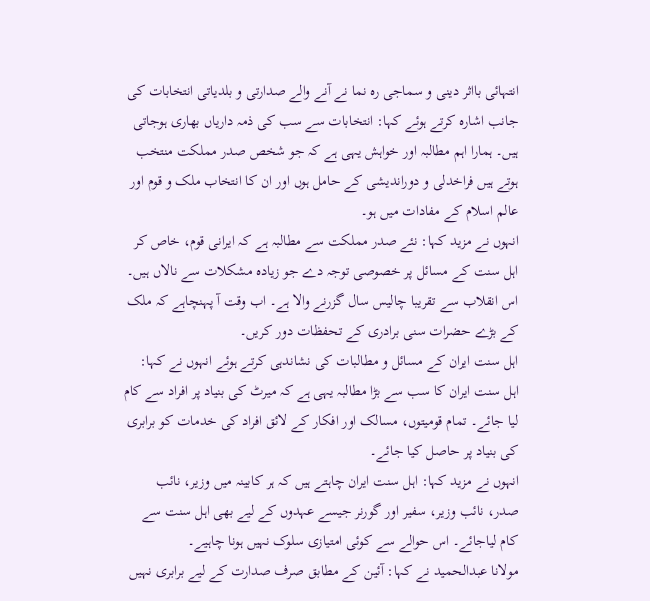انتہائی بااثر دینی و سماجی رہ نما نے آنے والے صدارتی و بلدیاتی انتخابات کی جانب اشارہ کرتے ہوئے کہا: انتخابات سے سب کی ذمہ داریاں بھاری ہوجاتی ہیں۔ ہمارا اہم مطالبہ اور خواہش یہی ہے کہ جو شخص صدر مملکت منتخب ہوتے ہیں فراخدلی و دوراندیشی کے حامل ہوں اور ان کا انتخاب ملک و قوم اور عالم اسلام کے مفادات میں ہو۔
انہوں نے مزید کہا: نئے صدر مملکت سے مطالبہ ہے کہ ایرانی قوم، خاص کر اہل سنت کے مسائل پر خصوصی توجہ دے جو زیادہ مشکلات سے نالاں ہیں۔ اس انقلاب سے تقریبا چالیس سال گزرنے والا ہے۔ اب وقت آ پہنچاہے کہ ملک کے بڑے حضرات سنی برادری کے تحفظات دور کریں۔
اہل سنت ایران کے مسائل و مطالبات کی نشاندہی کرتے ہوئے انہوں نے کہا: اہل سنت ایران کا سب سے بڑا مطالبہ یہی ہے کہ میرٹ کی بنیاد پر افراد سے کام لیا جائے۔ تمام قومیتوں، مسالک اور افکار کے لائق افراد کی خدمات کو برابری کی بنیاد پر حاصل کیا جائے۔
انہوں نے مزید کہا: اہل سنت ایران چاہتے ہیں کہ ہر کابینہ میں وزیر، نائب صدر، نائب وزیر، سفیر اور گورنر جیسے عہدوں کے لیے بھی اہل سنت سے کام لیاجائے۔ اس حوالے سے کوئی امتیازی سلوک نہیں ہونا چاہیے۔
مولانا عبدالحمید نے کہا: آئین کے مطابق صرف صدارت کے لیے برابری نہیں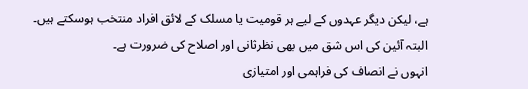ہے، لیکن دیگر عہدوں کے لیے ہر قومیت یا مسلک کے لائق افراد منتخب ہوسکتے ہیں۔ البتہ آئین کی اس شق میں بھی نظرثانی اور اصلاح کی ضرورت ہے۔
انہوں نے انصاف کی فراہمی اور امتیازی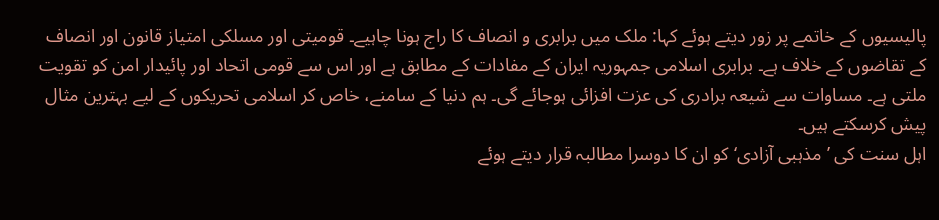پالیسیوں کے خاتمے پر زور دیتے ہوئے کہا: ملک میں برابری و انصاف کا راج ہونا چاہیے۔ قومیتی اور مسلکی امتیاز قانون اور انصاف کے تقاضوں کے خلاف ہے۔ برابری اسلامی جمہوریہ ایران کے مفادات کے مطابق ہے اور اس سے قومی اتحاد اور پائیدار امن کو تقویت ملتی ہے۔ مساوات سے شیعہ برادری کی عزت افزائی ہوجائے گی۔ ہم دنیا کے سامنے، خاص کر اسلامی تحریکوں کے لیے بہترین مثال پیش کرسکتے ہیں۔
اہل سنت کی ’مذہبی آزادی‘ کو ان کا دوسرا مطالبہ قرار دیتے ہوئے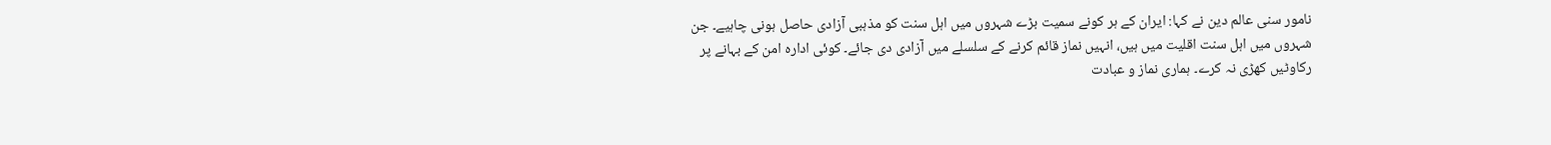نامور سنی عالم دین نے کہا: ایران کے ہر کونے سمیت بڑے شہروں میں اہل سنت کو مذہبی آزادی حاصل ہونی چاہیے۔ جن شہروں میں اہل سنت اقلیت میں ہیں، انہیں نماز قائم کرنے کے سلسلے میں آزادی دی جائے۔ کوئی ادارہ امن کے بہانے پر رکاوٹیں کھڑی نہ کرے۔ ہماری نماز و عبادت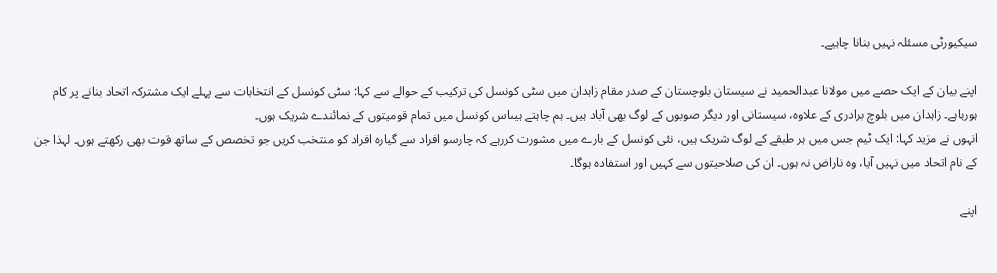سیکیورٹی مسئلہ نہیں بنانا چاہیے۔

اپنے بیان کے ایک حصے میں مولانا عبدالحمید نے سیستان بلوچستان کے صدر مقام زاہدان میں سٹی کونسل کی ترکیب کے حوالے سے کہا: سٹی کونسل کے انتخابات سے پہلے ایک مشترکہ اتحاد بنانے پر کام ہورہاہے۔ زاہدان میں بلوچ برادری کے علاوہ، سیستانی اور دیگر صوبوں کے لوگ بھی آباد ہیں۔ ہم چاہتے ہیںاس کونسل میں تمام قومیتوں کے نمائندے شریک ہوں۔
انہوں نے مزید کہا: ایک ٹیم جس میں ہر طبقے کے لوگ شریک ہیں، نئی کونسل کے بارے میں مشورت کررہے کہ چارسو افراد سے گیارہ افراد کو منتخب کریں جو تخصص کے ساتھ قوت بھی رکھتے ہوں۔ لہذا جن کے نام اتحاد میں نہیں آیا، وہ ناراض نہ ہوں۔ ان کی صلاحیتوں سے کہیں اور استفادہ ہوگا۔

اپنے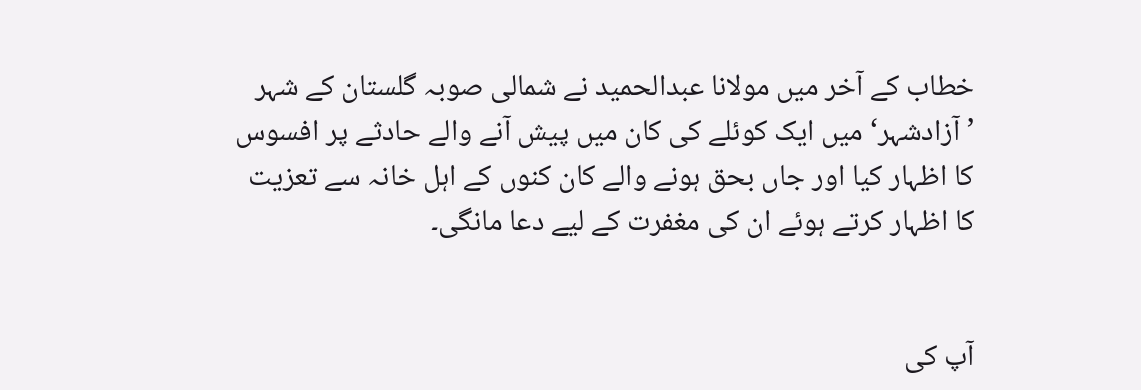خطاب کے آخر میں مولانا عبدالحمید نے شمالی صوبہ گلستان کے شہر ’آزادشہر‘ میں ایک کوئلے کی کان میں پیش آنے والے حادثے پر افسوس کا اظہار کیا اور جاں بحق ہونے والے کان کنوں کے اہل خانہ سے تعزیت کا اظہار کرتے ہوئے ان کی مغفرت کے لیے دعا مانگی۔


آپ کی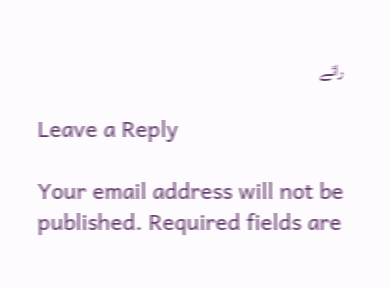رائے

Leave a Reply

Your email address will not be published. Required fields are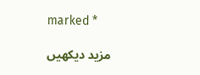marked *

مزید دیکهیں